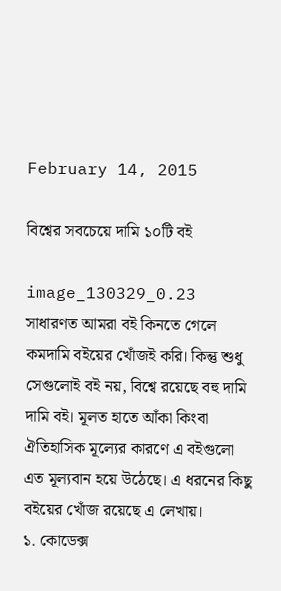February 14, 2015

বিশ্বের সবচেয়ে দামি ১০টি বই

image_130329_0.23
সাধারণত আমরা বই কিনতে গেলে কমদামি বইয়ের খোঁজই করি। কিন্তু শুধু সেগুলোই বই নয়, বিশ্বে রয়েছে বহু দামি দামি বই। মূলত হাতে আঁকা কিংবা ঐতিহাসিক মূল্যের কারণে এ বইগুলো এত মূল্যবান হয়ে উঠেছে। এ ধরনের কিছু বইয়ের খোঁজ রয়েছে এ লেখায়।
১. কোডেক্স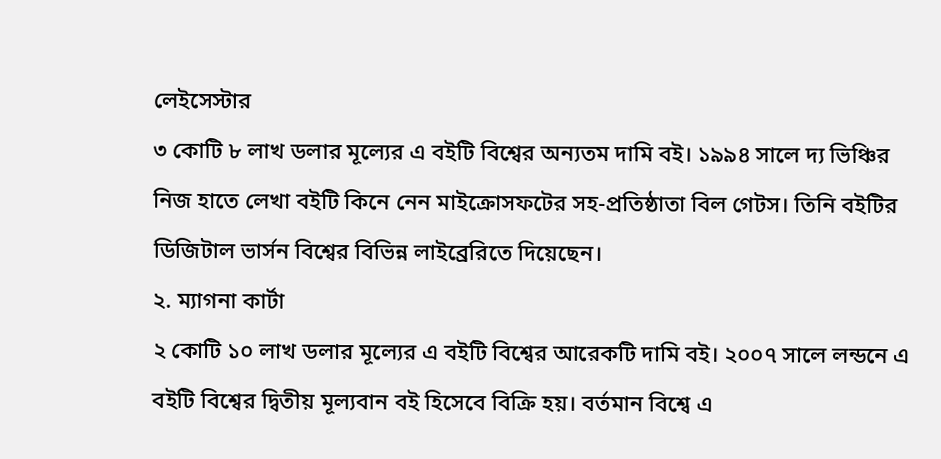লেইসেস্টার
৩ কোটি ৮ লাখ ডলার মূল্যের এ বইটি বিশ্বের অন্যতম দামি বই। ১৯৯৪ সালে দ্য ভিঞ্চির নিজ হাতে লেখা বইটি কিনে নেন মাইক্রোসফটের সহ-প্রতিষ্ঠাতা বিল গেটস। তিনি বইটির ডিজিটাল ভার্সন বিশ্বের বিভিন্ন লাইব্রেরিতে দিয়েছেন।
২. ম্যাগনা কার্টা
২ কোটি ১০ লাখ ডলার মূল্যের এ বইটি বিশ্বের আরেকটি দামি বই। ২০০৭ সালে লন্ডনে এ বইটি বিশ্বের দ্বিতীয় মূল্যবান বই হিসেবে বিক্রি হয়। বর্তমান বিশ্বে এ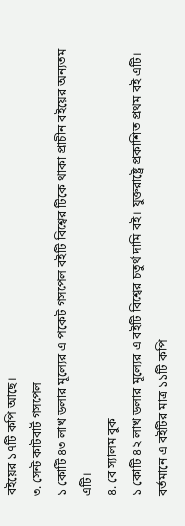বইয়ের ১৭টি কপি আছে।
৩. সেন্ট কাটবার্ট গসপেল
১ কোটি ৪৩ লাখ ডলার মূল্যের এ পকেট গসপেল বইটি বিশ্বের টিকে থাকা প্রাচীন বইয়ের অন্যতম এটি।
৪. বে স্যালম বুক
১ কোটি ৪২ লাখ ডলার মূল্যের এ বইটি বিশ্বের চতুর্থ দামি বই। যুক্তরাষ্ট্রে প্রকাশিত প্রথম বই এটি। বর্তমানে এ বইটির মাত্র ১১টি কপি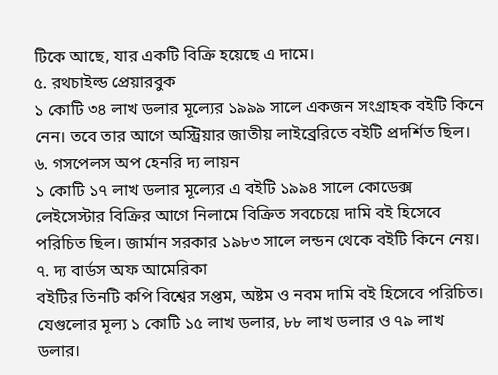টিকে আছে, যার একটি বিক্রি হয়েছে এ দামে।
৫. রথচাইল্ড প্রেয়ারবুক
১ কোটি ৩৪ লাখ ডলার মূল্যের ১৯৯৯ সালে একজন সংগ্রাহক বইটি কিনে নেন। তবে তার আগে অস্ট্রিয়ার জাতীয় লাইব্রেরিতে বইটি প্রদর্শিত ছিল।
৬. গসপেলস অপ হেনরি দ্য লায়ন
১ কোটি ১৭ লাখ ডলার মূল্যের এ বইটি ১৯৯৪ সালে কোডেক্স লেইসেস্টার বিক্রির আগে নিলামে বিক্রিত সবচেয়ে দামি বই হিসেবে পরিচিত ছিল। জার্মান সরকার ১৯৮৩ সালে লন্ডন থেকে বইটি কিনে নেয়।
৭. দ্য বার্ডস অফ আমেরিকা
বইটির তিনটি কপি বিশ্বের সপ্তম, অষ্টম ও নবম দামি বই হিসেবে পরিচিত। যেগুলোর মূল্য ১ কোটি ১৫ লাখ ডলার, ৮৮ লাখ ডলার ও ৭৯ লাখ ডলার।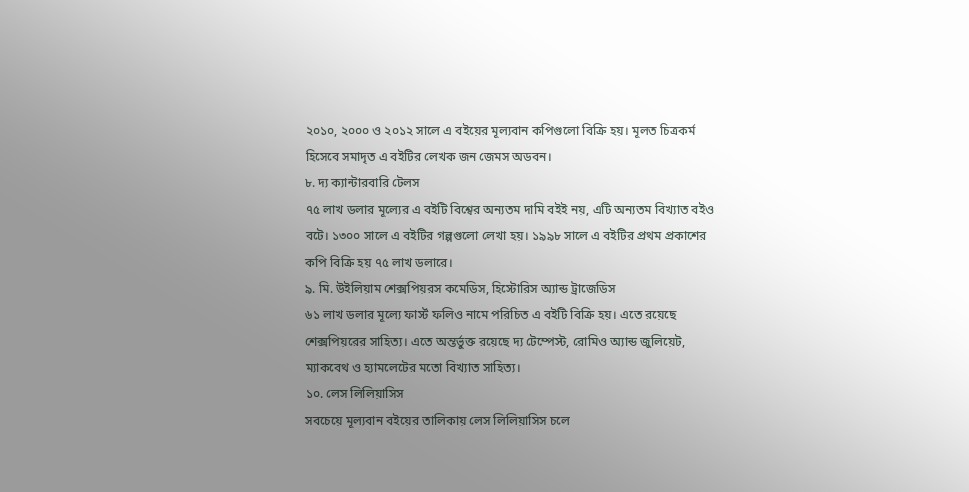২০১০, ২০০০ ও ২০১২ সালে এ বইয়ের মূল্যবান কপিগুলো বিক্রি হয়। মূলত চিত্রকর্ম হিসেবে সমাদৃত এ বইটির লেখক জন জেমস অডবন।
৮. দ্য ক্যান্টারবারি টেলস
৭৫ লাখ ডলার মূল্যের এ বইটি বিশ্বের অন্যতম দামি বইই নয়, এটি অন্যতম বিখ্যাত বইও বটে। ১৩০০ সালে এ বইটির গল্পগুলো লেখা হয়। ১৯৯৮ সালে এ বইটির প্রথম প্রকাশের কপি বিক্রি হয় ৭৫ লাখ ডলারে।
৯. মি. উইলিয়াম শেক্সপিয়রস কমেডিস, হিস্টোরিস অ্যান্ড ট্রাজেডিস
৬১ লাখ ডলার মূল্যে ফার্স্ট ফলিও নামে পরিচিত এ বইটি বিক্রি হয়। এতে রয়েছে শেক্সপিয়রের সাহিত্য। এতে অন্তর্ভুক্ত রয়েছে দ্য টেম্পেস্ট, রোমিও অ্যান্ড জুলিয়েট, ম্যাকবেথ ও হ্যামলেটের মতো বিখ্যাত সাহিত্য।
১০. লেস লিলিয়াসিস
সবচেয়ে মূল্যবান বইয়ের তালিকায় লেস লিলিয়াসিস চলে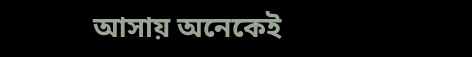আসায় অনেকেই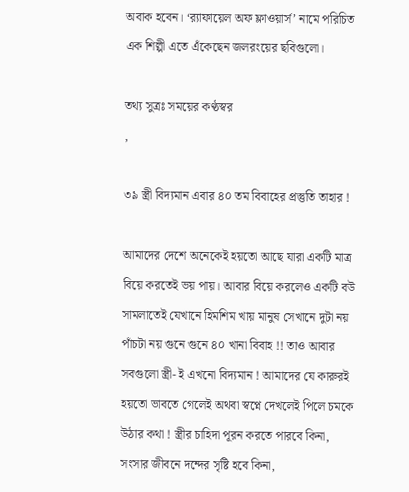অবাক হবেন। ‘র‌্যাফায়েল অফ ফ্লাওয়ার্স’ নামে পরিচিত এক শিল্পী এতে এঁকেছেন জলরংয়ের ছবিগুলো।

তথ্য সুত্রঃ সময়ের কণ্ঠস্বর
,

৩৯ স্ত্রী বিদ্যমান এবার ৪০ তম বিবাহের প্রস্তুতি তাহার !

আমাদের দেশে অনেকেই হয়তো আছে যারা একটি মাত্র বিয়ে করতেই ভয় পায়। আবার বিয়ে করলেও একটি বউ সামলাতেই যেখানে হিমশিম খায় মানুষ সেখানে দুটা নয় পাঁচটা নয় গুনে গুনে ৪০ খানা বিবাহ !! তাও আবার সবগুলো স্ত্রী- ই এখনো বিদ্যমান ! আমাদের যে কারুরই হয়তো ভাবতে গেলেই অথবা স্বপ্নে দেখলেই পিলে চমকে উঠার কথা ! স্ত্রীর চাহিদা পূরন করতে পারবে কিনা, সংসার জীবনে দন্দের সৃষ্টি হবে কিনা,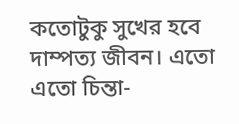কতোটুকু সুখের হবে দাম্পত্য জীবন। এতো এতো চিন্তা-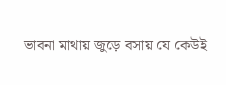ভাবনা মাথায় জুড়ে বসায় যে কেউই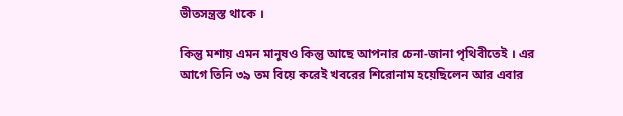ভীতসন্ত্রস্ত থাকে ।

কিন্তু মশায় এমন মানুষও কিন্তু আছে আপনার চেনা-জানা পৃথিবীতেই । এর আগে তিনি ৩৯ তম বিয়ে করেই খবরের শিরোনাম হয়েছিলেন আর এবার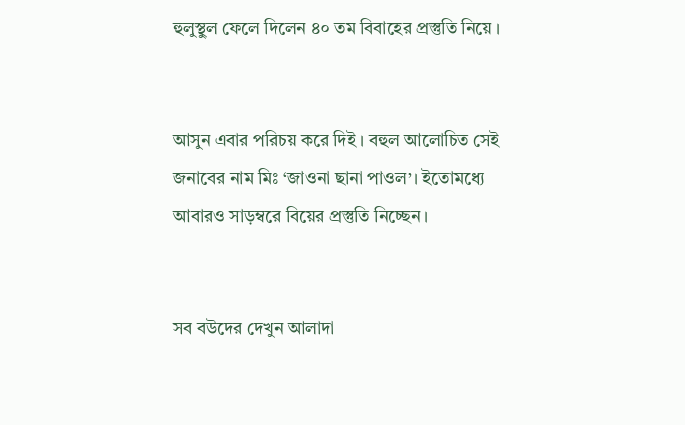হুলুস্থুল ফেলে দিলেন ৪০ তম বিবাহের প্রস্তুতি নিয়ে ।


আসুন এবার পরিচয় করে দিই । বহুল আলোচিত সেই জনাবের নাম মিঃ ‘জাওনা ছানা পাওল’। ইতোমধ্যে আবারও সাড়ম্বরে বিয়ের প্রস্তুতি নিচ্ছেন।


সব বউদের দেখুন আলাদা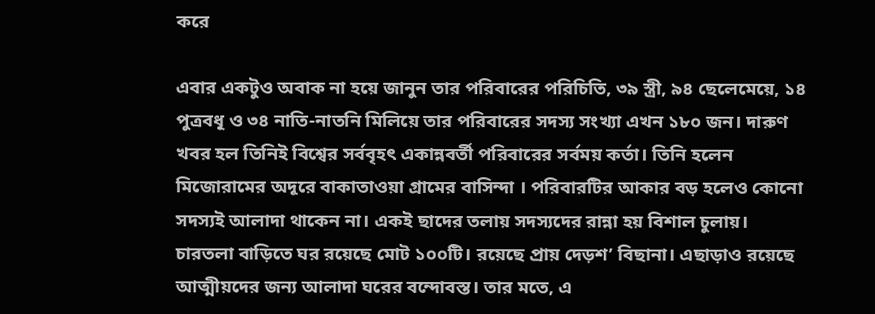করে

এবার একটুও অবাক না হয়ে জানুন তার পরিবারের পরিচিতি, ৩৯ স্ত্রী, ৯৪ ছেলেমেয়ে, ১৪ পুত্রবধূ ও ৩৪ নাতি-নাতনি মিলিয়ে তার পরিবারের সদস্য সংখ্যা এখন ১৮০ জন। দারুণ খবর হল তিনিই বিশ্বের সর্ববৃহৎ একান্নবর্তী পরিবারের সর্বময় কর্তা। তিনি হলেন মিজোরামের অদূরে বাকাতাওয়া গ্রামের বাসিন্দা । পরিবারটির আকার বড় হলেও কোনো সদস্যই আলাদা থাকেন না। একই ছাদের তলায় সদস্যদের রান্না হয় বিশাল চুলায়। চারতলা বাড়িতে ঘর রয়েছে মোট ১০০টি। রয়েছে প্রায় দেড়শ’ বিছানা। এছাড়াও রয়েছে আত্মীয়দের জন্য আলাদা ঘরের বন্দোবস্ত। তার মতে, এ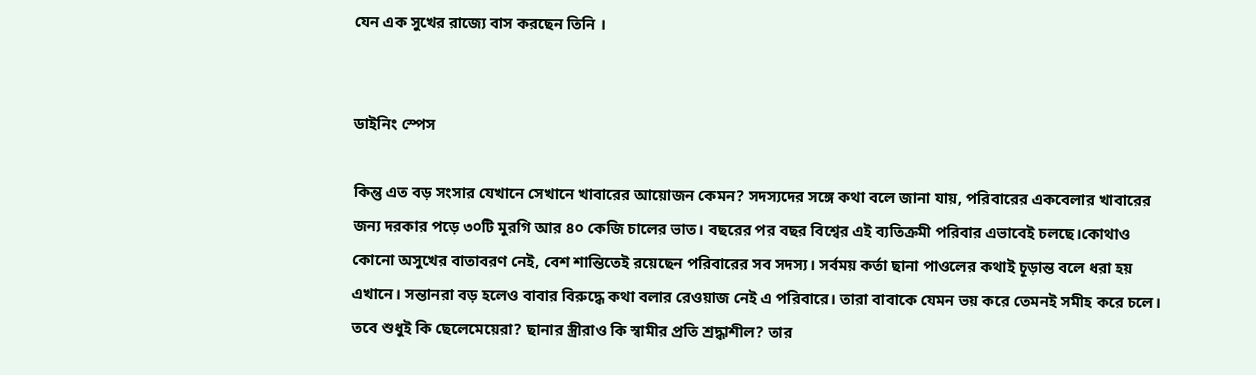যেন এক সুখের রাজ্যে বাস করছেন তিনি ।


ডাইনিং স্পেস

কিন্তু এত বড় সংসার যেখানে সেখানে খাবারের আয়োজন কেমন? সদস্যদের সঙ্গে কথা বলে জানা যায়, পরিবারের একবেলার খাবারের জন্য দরকার পড়ে ৩০টি মুরগি আর ৪০ কেজি চালের ভাত। বছরের পর বছর বিশ্বের এই ব্যতিক্রমী পরিবার এভাবেই চলছে।কোথাও কোনো অসুখের বাতাবরণ নেই, বেশ শান্তিতেই রয়েছেন পরিবারের সব সদস্য। সর্বময় কর্তা ছানা পাওলের কথাই চূড়ান্ত বলে ধরা হয় এখানে। সন্তানরা বড় হলেও বাবার বিরুদ্ধে কথা বলার রেওয়াজ নেই এ পরিবারে। তারা বাবাকে যেমন ভয় করে তেমনই সমীহ করে চলে। তবে শুধুই কি ছেলেমেয়েরা? ছানার স্ত্রীরাও কি স্বামীর প্রতি শ্রদ্ধাশীল? তার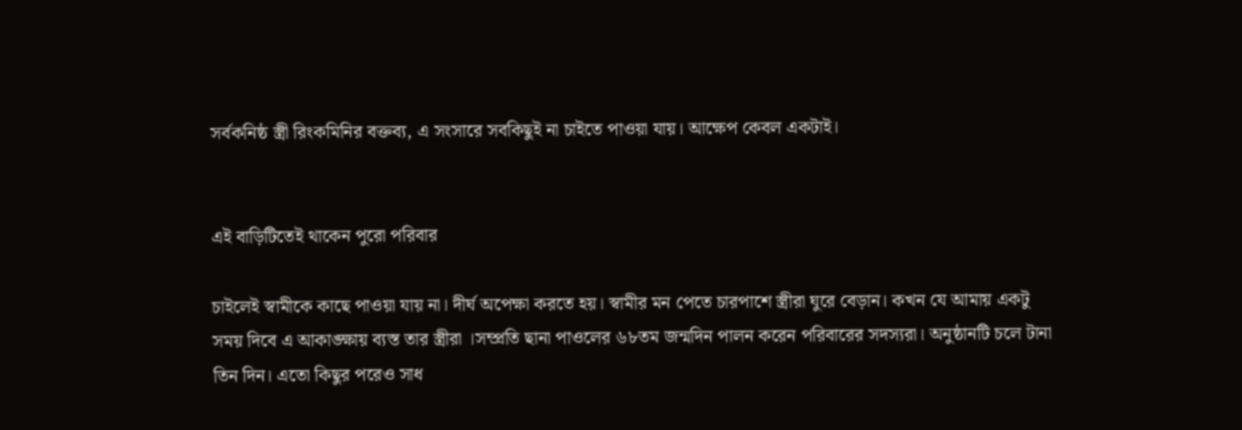সর্বকনিষ্ঠ স্ত্রী রিংকমিনির বক্তব্য, এ সংসারে সবকিছুই না চাইতে পাওয়া যায়। আক্ষেপ কেবল একটাই।


এই বাড়িটিতেই থাকেন পুরো পরিবার

চাইলেই স্বামীকে কাছে পাওয়া যায় না। দীর্ঘ অপেক্ষা করতে হয়। স্বামীর মন পেতে চারপাশে স্ত্রীরা ঘুরে বেড়ান। কখন যে আমায় একটু সময় দিবে এ আকাঙ্ক্ষায় ব্যস্ত তার স্ত্রীরা ।সম্প্রতি ছানা পাওলের ৬৮তম জন্মদিন পালন করেন পরিবারের সদস্যরা। অনুষ্ঠানটি চলে টানা তিন দিন। এতো কিছুর পরেও সাধ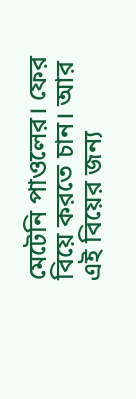মেটেনি পাওলের। ফের বিয়ে করতে চান। আর এই বিয়ের জন্য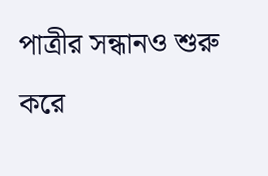পাত্রীর সন্ধানও শুরু করে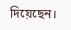দিয়েছেন।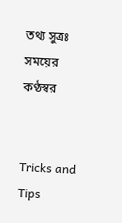তথ্য সুত্রঃ সময়ের কণ্ঠস্বর


Tricks and Tips